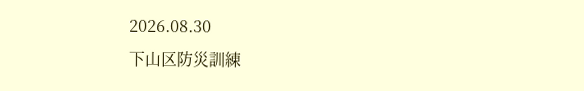2026.08.30
下山区防災訓練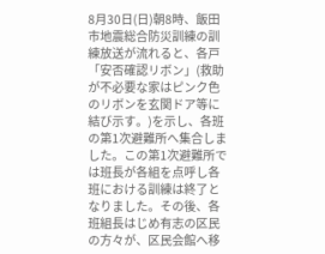8月30日(日)朝8時、飯田市地震総合防災訓練の訓練放送が流れると、各戸「安否確認リボン」(救助が不必要な家はピンク色のリボンを玄関ドア等に結び示す。)を示し、各班の第1次避難所へ集合しました。この第1次避難所では班長が各組を点呼し各班における訓練は終了となりました。その後、各班組長はじめ有志の区民の方々が、区民会館へ移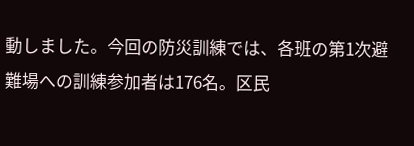動しました。今回の防災訓練では、各班の第1次避難場への訓練参加者は176名。区民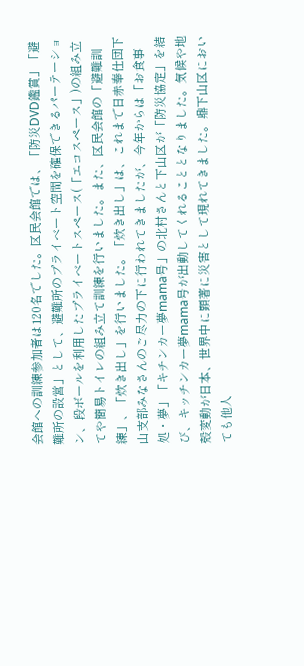会館への訓練参加者は120名でした。区民会館では、「防災DVD鑑賞」「避難所の設営」として、避難所のプライベート空間を確保できるパーテーション、段ボールを利用したプライベートスペース(「エコスペース」)の組み立てや簡易トイレの組み立て訓練を行いました。また、区民会館の「避難訓練」、「炊き出し」を行いました。「炊き出し」は、これまで日赤奉仕団下山支部みなさんのご尽力の下に行われてきましたが、今年からは「お食事処・夢」「キチンカー夢mama号」の北村さんと下山区が「防災協定」を結び、キッチンカー夢mama号が出動してくれることとなりました。気候や地殻変動が日本、世界中に顕著に災害として現れてきました。鼎下山区においても他人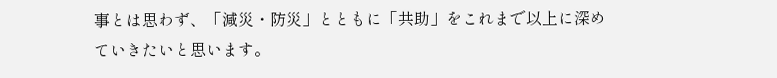事とは思わず、「減災・防災」とともに「共助」をこれまで以上に深めていきたいと思います。